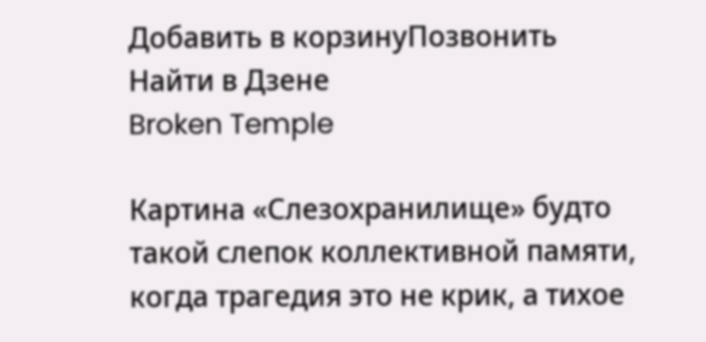Добавить в корзинуПозвонить
Найти в Дзене
Broken Temple

Картина «Слезохранилище» будто такой слепок коллективной памяти, когда трагедия это не крик, а тихое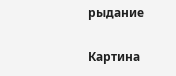рыдание

Картина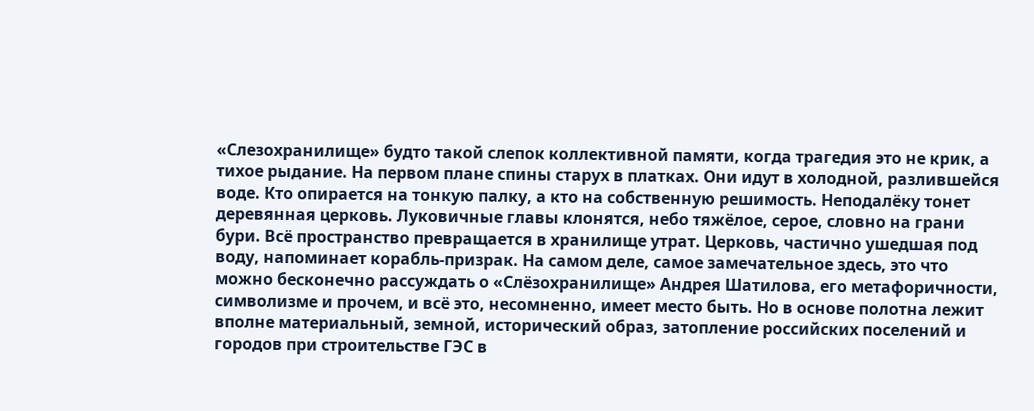«Слезохранилище» будто такой слепок коллективной памяти, когда трагедия это не крик, а тихое рыдание. На первом плане спины старух в платках. Они идут в холодной, разлившейся воде. Кто опирается на тонкую палку, а кто на собственную решимость. Неподалёку тонет деревянная церковь. Луковичные главы клонятся, небо тяжёлое, серое, словно на грани бури. Всё пространство превращается в хранилище утрат. Церковь, частично ушедшая под воду, напоминает корабль‑призрак. На самом деле, самое замечательное здесь, это что можно бесконечно рассуждать о «Слёзохранилище» Андрея Шатилова, его метафоричности, символизме и прочем, и всё это, несомненно, имеет место быть. Но в основе полотна лежит вполне материальный, земной, исторический образ, затопление российских поселений и городов при строительстве ГЭС в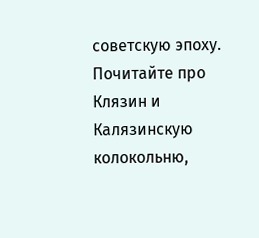советскую эпоху. Почитайте про Клязин и Калязинскую колокольню,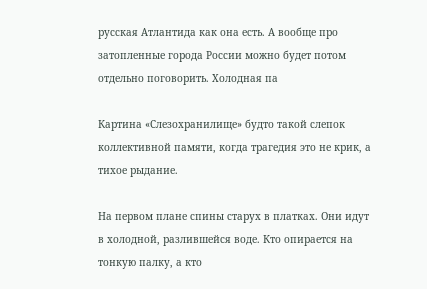русская Атлантида как она есть. А вообще про затопленные города России можно будет потом отдельно поговорить. Холодная па

Картина «Слезохранилище» будто такой слепок коллективной памяти, когда трагедия это не крик, а тихое рыдание.

На первом плане спины старух в платках. Они идут в холодной, разлившейся воде. Кто опирается на тонкую палку, а кто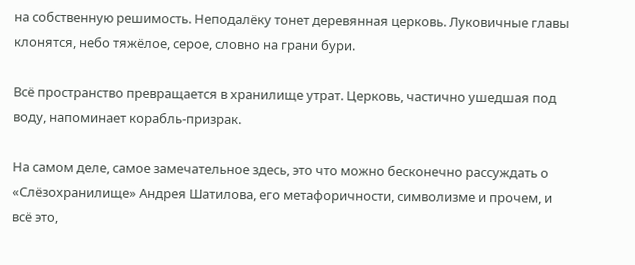на собственную решимость. Неподалёку тонет деревянная церковь. Луковичные главы клонятся, небо тяжёлое, серое, словно на грани бури.

Всё пространство превращается в хранилище утрат. Церковь, частично ушедшая под воду, напоминает корабль‑призрак.

На самом деле, самое замечательное здесь, это что можно бесконечно рассуждать о «Слёзохранилище» Андрея Шатилова, его метафоричности, символизме и прочем, и всё это,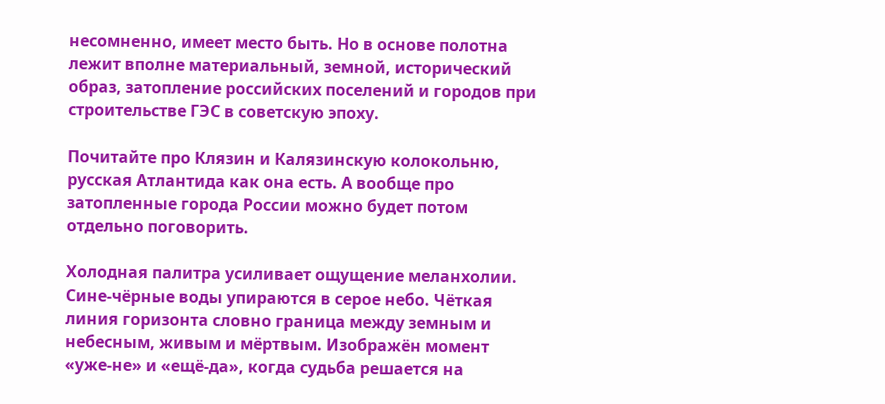несомненно, имеет место быть. Но в основе полотна лежит вполне материальный, земной, исторический образ, затопление российских поселений и городов при строительстве ГЭС в советскую эпоху.

Почитайте про Клязин и Калязинскую колокольню, русская Атлантида как она есть. А вообще про затопленные города России можно будет потом отдельно поговорить.

Холодная палитра усиливает ощущение меланхолии. Cине‑чёрные воды упираются в серое небо. Чёткая линия горизонта словно граница между земным и небесным, живым и мёртвым. Изображён момент «уже‑не» и «ещё‑да», когда судьба решается на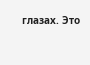глазах. Это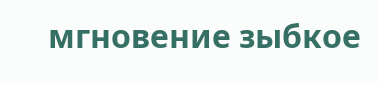мгновение зыбкое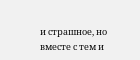и страшное, но вместе с тем и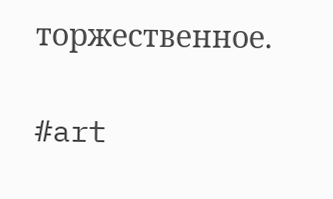торжественное.

#art